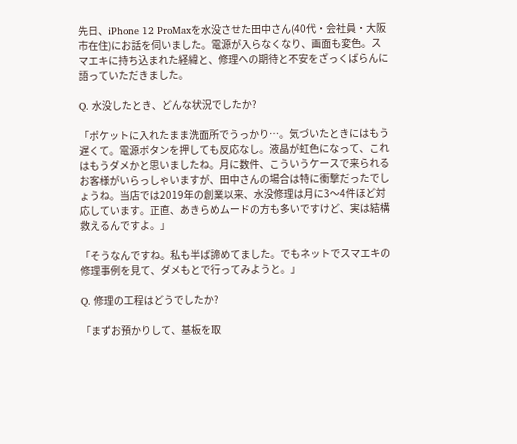先日、iPhone 12 ProMaxを水没させた田中さん(40代・会社員・大阪市在住)にお話を伺いました。電源が入らなくなり、画面も変色。スマエキに持ち込まれた経緯と、修理への期待と不安をざっくばらんに語っていただきました。

Q. 水没したとき、どんな状況でしたか?

「ポケットに入れたまま洗面所でうっかり…。気づいたときにはもう遅くて。電源ボタンを押しても反応なし。液晶が虹色になって、これはもうダメかと思いましたね。月に数件、こういうケースで来られるお客様がいらっしゃいますが、田中さんの場合は特に衝撃だったでしょうね。当店では2019年の創業以来、水没修理は月に3〜4件ほど対応しています。正直、あきらめムードの方も多いですけど、実は結構救えるんですよ。」

「そうなんですね。私も半ば諦めてました。でもネットでスマエキの修理事例を見て、ダメもとで行ってみようと。」

Q. 修理の工程はどうでしたか?

「まずお預かりして、基板を取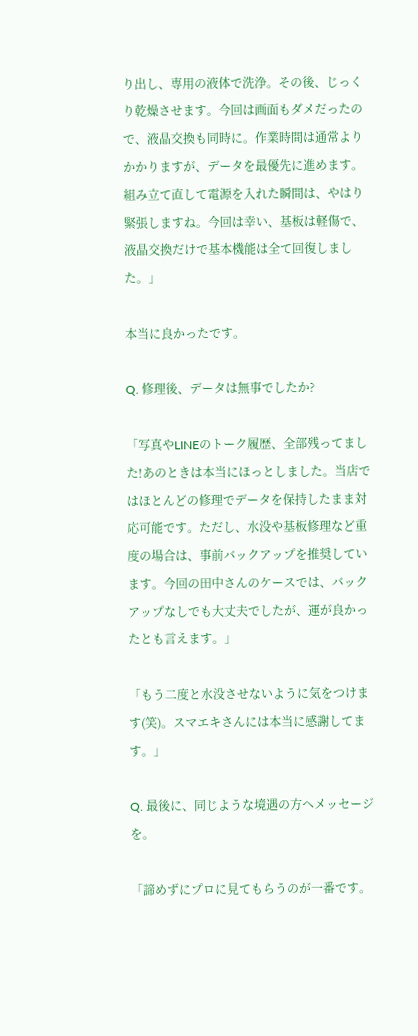り出し、専用の液体で洗浄。その後、じっくり乾燥させます。今回は画面もダメだったので、液晶交換も同時に。作業時間は通常よりかかりますが、データを最優先に進めます。組み立て直して電源を入れた瞬間は、やはり緊張しますね。今回は幸い、基板は軽傷で、液晶交換だけで基本機能は全て回復しました。」

本当に良かったです。

Q. 修理後、データは無事でしたか?

「写真やLINEのトーク履歴、全部残ってました!あのときは本当にほっとしました。当店ではほとんどの修理でデータを保持したまま対応可能です。ただし、水没や基板修理など重度の場合は、事前バックアップを推奨しています。今回の田中さんのケースでは、バックアップなしでも大丈夫でしたが、運が良かったとも言えます。」

「もう二度と水没させないように気をつけます(笑)。スマエキさんには本当に感謝してます。」

Q. 最後に、同じような境遇の方へメッセージを。

「諦めずにプロに見てもらうのが一番です。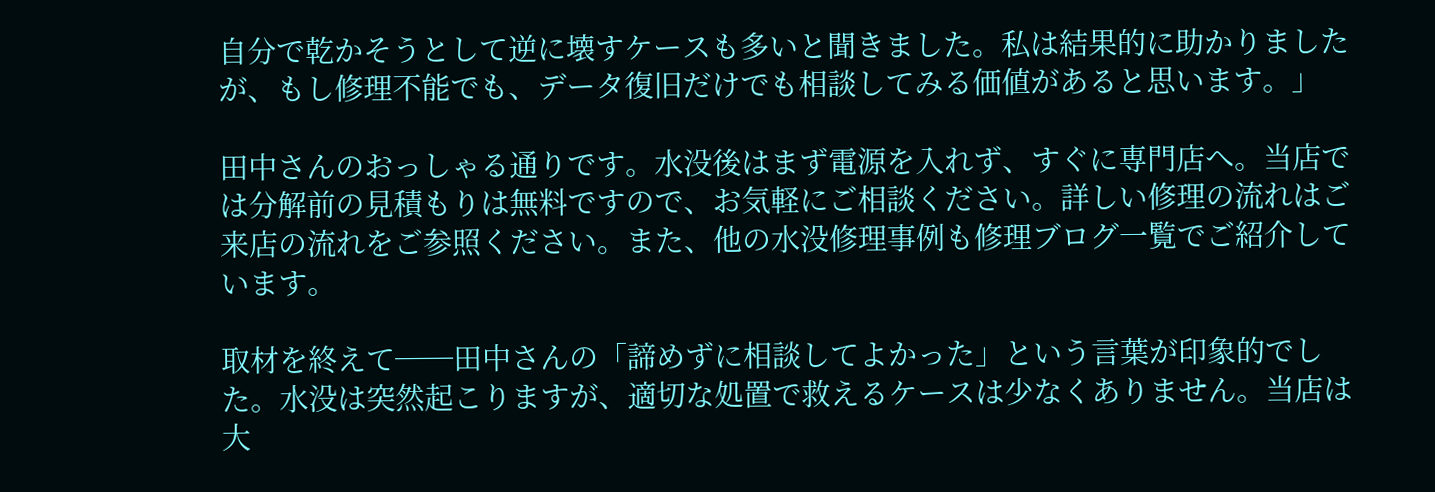自分で乾かそうとして逆に壊すケースも多いと聞きました。私は結果的に助かりましたが、もし修理不能でも、データ復旧だけでも相談してみる価値があると思います。」

田中さんのおっしゃる通りです。水没後はまず電源を入れず、すぐに専門店へ。当店では分解前の見積もりは無料ですので、お気軽にご相談ください。詳しい修理の流れはご来店の流れをご参照ください。また、他の水没修理事例も修理ブログ一覧でご紹介しています。

取材を終えて──田中さんの「諦めずに相談してよかった」という言葉が印象的でした。水没は突然起こりますが、適切な処置で救えるケースは少なくありません。当店は大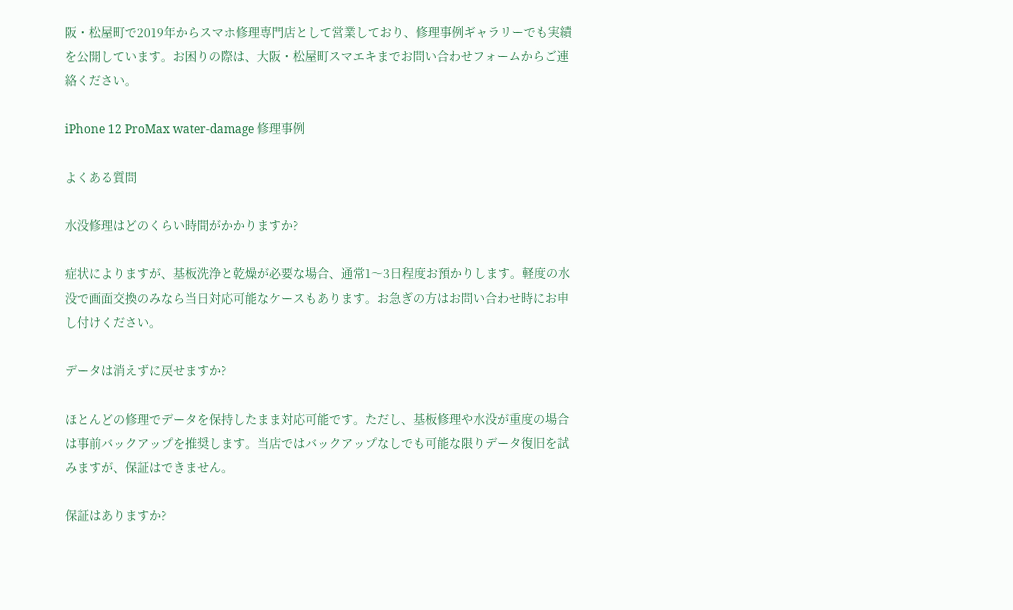阪・松屋町で2019年からスマホ修理専門店として営業しており、修理事例ギャラリーでも実績を公開しています。お困りの際は、大阪・松屋町スマエキまでお問い合わせフォームからご連絡ください。

iPhone 12 ProMax water-damage 修理事例

よくある質問

水没修理はどのくらい時間がかかりますか?

症状によりますが、基板洗浄と乾燥が必要な場合、通常1〜3日程度お預かりします。軽度の水没で画面交換のみなら当日対応可能なケースもあります。お急ぎの方はお問い合わせ時にお申し付けください。

データは消えずに戻せますか?

ほとんどの修理でデータを保持したまま対応可能です。ただし、基板修理や水没が重度の場合は事前バックアップを推奨します。当店ではバックアップなしでも可能な限りデータ復旧を試みますが、保証はできません。

保証はありますか?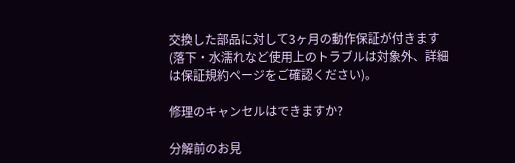交換した部品に対して3ヶ月の動作保証が付きます(落下・水濡れなど使用上のトラブルは対象外、詳細は保証規約ページをご確認ください)。

修理のキャンセルはできますか?

分解前のお見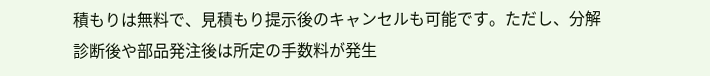積もりは無料で、見積もり提示後のキャンセルも可能です。ただし、分解診断後や部品発注後は所定の手数料が発生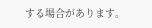する場合があります。